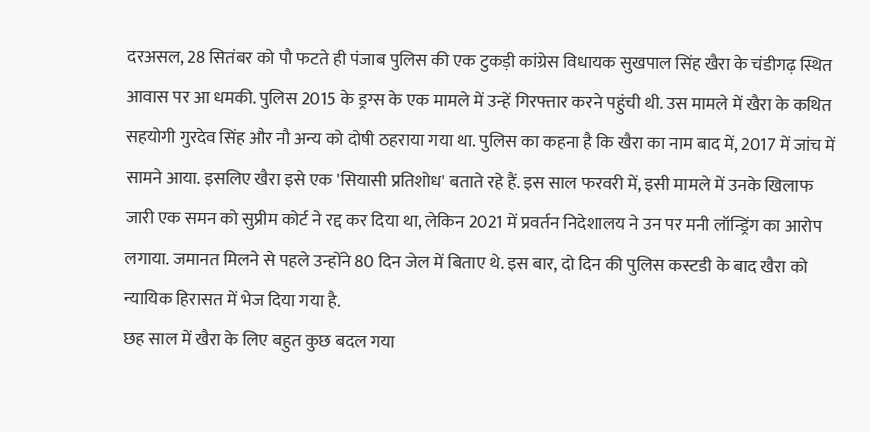दरअसल, 28 सितंबर को पौ फटते ही पंजाब पुलिस की एक टुकड़ी कांग्रेस विधायक सुखपाल सिंह खैरा के चंडीगढ़ स्थित आवास पर आ धमकी. पुलिस 2015 के ड्रग्स के एक मामले में उन्हें गिरफ्तार करने पहुंची थी. उस मामले में खैरा के कथित सहयोगी गुरदेव सिंह और नौ अन्य को दोषी ठहराया गया था. पुलिस का कहना है कि खैरा का नाम बाद में, 2017 में जांच में सामने आया. इसलिए खैरा इसे एक 'सियासी प्रतिशोध' बताते रहे हैं. इस साल फरवरी में, इसी मामले में उनके खिलाफ जारी एक समन को सुप्रीम कोर्ट ने रद्द कर दिया था, लेकिन 2021 में प्रवर्तन निदेशालय ने उन पर मनी लॉन्ड्रिंग का आरोप लगाया. जमानत मिलने से पहले उन्होंने 80 दिन जेल में बिताए थे. इस बार, दो दिन की पुलिस कस्टडी के बाद खैरा को न्यायिक हिरासत में भेज दिया गया है.
छह साल में खैरा के लिए बहुत कुछ बदल गया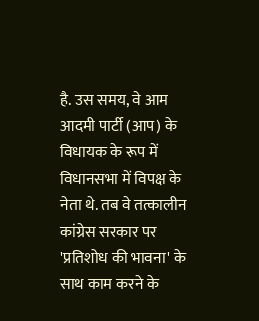है. उस समय, वे आम आदमी पार्टी (आप) के विधायक के रूप में विधानसभा में विपक्ष के नेता थे. तब वे तत्कालीन कांग्रेस सरकार पर 'प्रतिशोध की भावना' के साथ काम करने के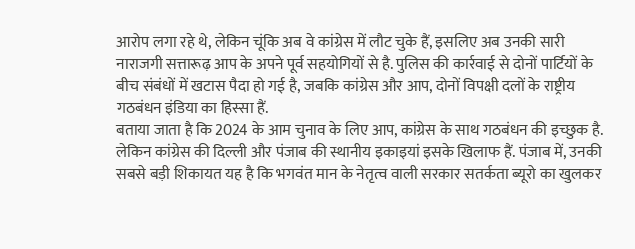आरोप लगा रहे थे, लेकिन चूंकि अब वे कांग्रेस में लौट चुके हैं, इसलिए अब उनकी सारी नाराजगी सत्तारूढ़ आप के अपने पूर्व सहयोगियों से है. पुलिस की कार्रवाई से दोनों पार्टियों के बीच संबंधों में खटास पैदा हो गई है, जबकि कांग्रेस और आप, दोनों विपक्षी दलों के राष्ट्रीय गठबंधन इंडिया का हिस्सा हैं.
बताया जाता है कि 2024 के आम चुनाव के लिए आप, कांग्रेस के साथ गठबंधन की इच्छुक है. लेकिन कांग्रेस की दिल्ली और पंजाब की स्थानीय इकाइयां इसके खिलाफ हैं. पंजाब में, उनकी सबसे बड़ी शिकायत यह है कि भगवंत मान के नेतृत्व वाली सरकार सतर्कता ब्यूरो का खुलकर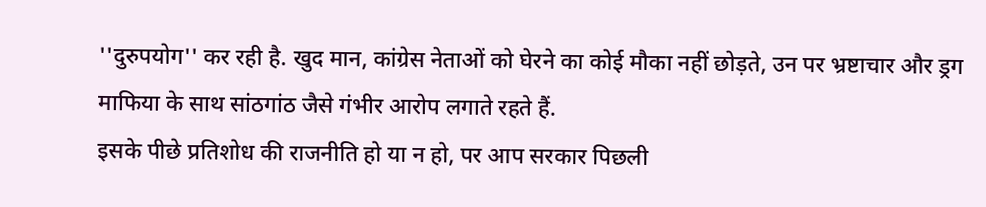''दुरुपयोग'' कर रही है. खुद मान, कांग्रेस नेताओं को घेरने का कोई मौका नहीं छोड़ते, उन पर भ्रष्टाचार और ड्रग माफिया के साथ सांठगांठ जैसे गंभीर आरोप लगाते रहते हैं.
इसके पीछे प्रतिशोध की राजनीति हो या न हो, पर आप सरकार पिछली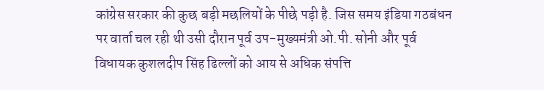कांग्रेस सरकार की कुछ बड़ी मछलियों के पीछे पड़ी है. जिस समय इंडिया गठबंधन पर वार्ता चल रही थी उसी दौरान पूर्व उप-मुख्यमंत्री ओ.पी. सोनी और पूर्व विधायक कुशलदीप सिंह ढिल्लों को आय से अधिक संपत्ति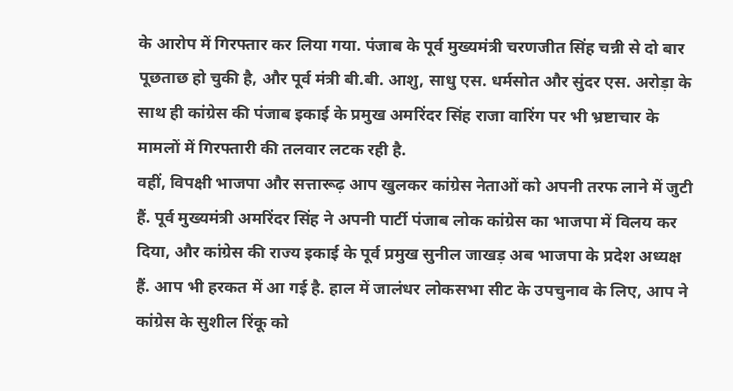के आरोप में गिरफ्तार कर लिया गया. पंजाब के पूर्व मुख्यमंत्री चरणजीत सिंह चन्नी से दो बार पूछताछ हो चुकी है, और पूर्व मंत्री बी.बी. आशु, साधु एस. धर्मसोत और सुंदर एस. अरोड़ा के साथ ही कांग्रेस की पंजाब इकाई के प्रमुख अमरिंदर सिंह राजा वारिंग पर भी भ्रष्टाचार के मामलों में गिरफ्तारी की तलवार लटक रही है.
वहीं, विपक्षी भाजपा और सत्तारूढ़ आप खुलकर कांग्रेस नेताओं को अपनी तरफ लाने में जुटी हैं. पूर्व मुख्यमंत्री अमरिंदर सिंह ने अपनी पार्टी पंजाब लोक कांग्रेस का भाजपा में विलय कर दिया, और कांग्रेस की राज्य इकाई के पूर्व प्रमुख सुनील जाखड़ अब भाजपा के प्रदेश अध्यक्ष हैं. आप भी हरकत में आ गई है. हाल में जालंधर लोकसभा सीट के उपचुनाव के लिए, आप ने कांग्रेस के सुशील रिंकू को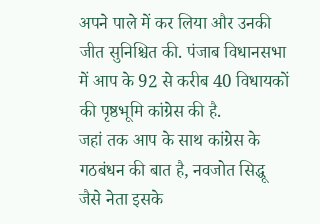अपने पाले में कर लिया और उनकी जीत सुनिश्चित की. पंजाब विधानसभा में आप के 92 से करीब 40 विधायकों की पृष्ठभूमि कांग्रेस की है.
जहां तक आप के साथ कांग्रेस के गठबंधन की बात है, नवजोत सिद्धू जैसे नेता इसके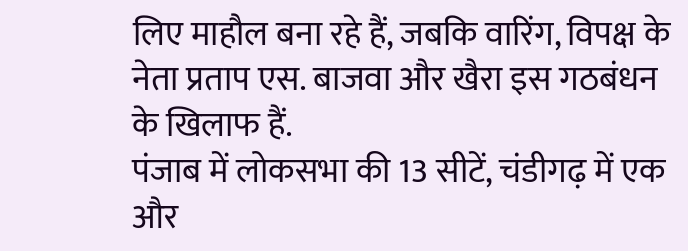लिए माहौल बना रहे हैं, जबकि वारिंग, विपक्ष के नेता प्रताप एस. बाजवा और खैरा इस गठबंधन के खिलाफ हैं.
पंजाब में लोकसभा की 13 सीटें, चंडीगढ़ में एक और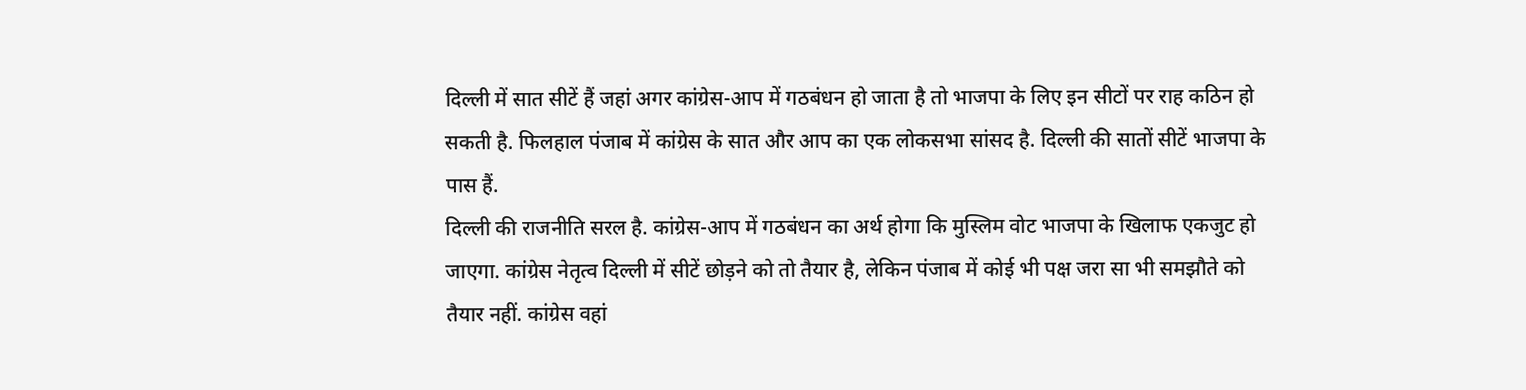दिल्ली में सात सीटें हैं जहां अगर कांग्रेस-आप में गठबंधन हो जाता है तो भाजपा के लिए इन सीटों पर राह कठिन हो सकती है. फिलहाल पंजाब में कांग्रेस के सात और आप का एक लोकसभा सांसद है. दिल्ली की सातों सीटें भाजपा के पास हैं.
दिल्ली की राजनीति सरल है. कांग्रेस-आप में गठबंधन का अर्थ होगा कि मुस्लिम वोट भाजपा के खिलाफ एकजुट हो जाएगा. कांग्रेस नेतृत्व दिल्ली में सीटें छोड़ने को तो तैयार है, लेकिन पंजाब में कोई भी पक्ष जरा सा भी समझौते को तैयार नहीं. कांग्रेस वहां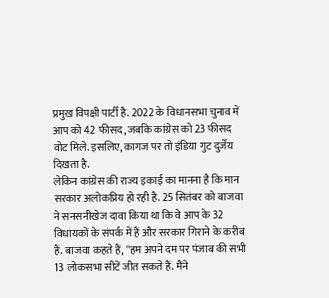प्रमुख विपक्षी पार्टी है. 2022 के विधानसभा चुनाव में आप को 42 फीसद, जबकि कांग्रेस को 23 फीसद वोट मिले. इसलिए, कागज पर तो इंडिया गुट दुर्जेय दिखता है.
लेकिन कांग्रेस की राज्य इकाई का मानना है कि मान सरकार अलोकप्रिय हो रही है. 25 सितंबर को बाजवा ने सनसनीखेज दावा किया था कि वे आप के 32 विधायकों के संपर्क में हैं और सरकार गिराने के करीब हैं. बाजवा कहते हैं, ''हम अपने दम पर पंजाब की सभी 13 लोकसभा सीटें जीत सकते हैं. मैंने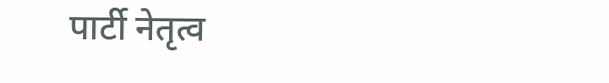पार्टी नेतृत्व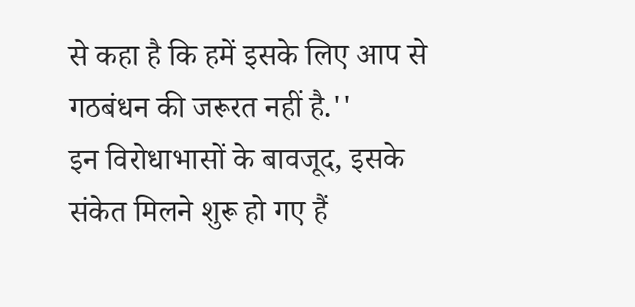से कहा है कि हमें इसके लिए आप से गठबंधन की जरूरत नहीं है.''
इन विरोधाभासों के बावजूद, इसके संकेत मिलने शुरू हो गए हैं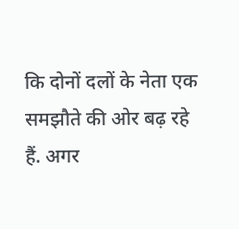कि दोनों दलों के नेता एक समझौते की ओर बढ़ रहे हैं. अगर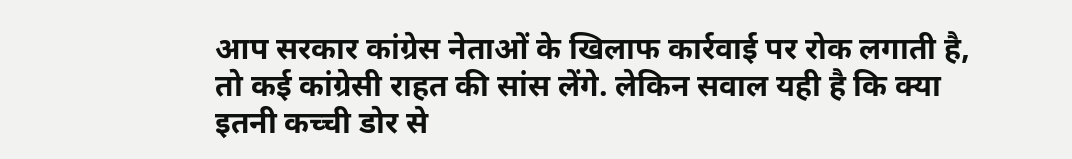आप सरकार कांग्रेस नेताओं के खिलाफ कार्रवाई पर रोक लगाती है, तो कई कांग्रेसी राहत की सांस लेंगे. लेकिन सवाल यही है कि क्या इतनी कच्ची डोर से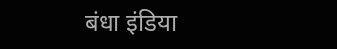बंधा इंडिया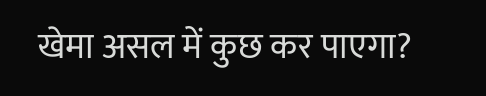खेमा असल में कुछ कर पाएगा?